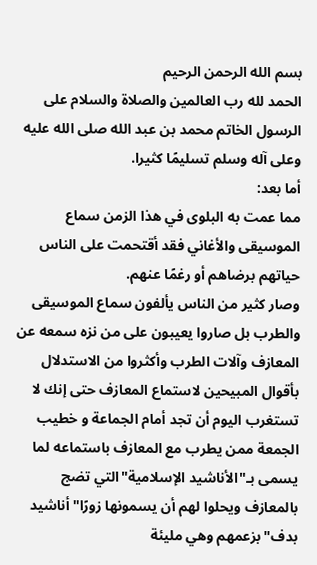بسم الله الرحمن الرحيم
الحمد لله رب العالمين والصلاة والسلام على الرسول الخاتم محمد بن عبد الله صلى الله عليه وعلى آله وسلم تسليمًا كثيرا.
أما بعد:
مما عمت به البلوى في هذا الزمن سماع الموسيقى والأغاني فقد أقتحمت على الناس حياتهم برضاهم أو رغمًا عنهم.
وصار كثير من الناس يألفون سماع الموسيقى والطرب بل صاروا يعيبون على من نزه سمعه عن المعازف وآلات الطرب وأكثروا من الاستدلال بأقوال المبيحين لاستماع المعازف حتى إنك لا تستغرب اليوم أن تجد أمام الجماعة و خطيب الجمعة ممن يطرب مع المعازف باستماعه لما يسمى بـ"الأناشيد الإسلامية"التي تضج بالمعازف ويحلوا لهم أن يسمونها زورًا"أناشيد بدف"بزعمهم وهي مليئة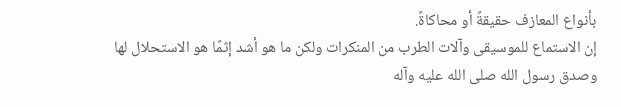بأنواع المعازف حقيقةً أو محاكاةً.
إن الاستماع للموسيقى وآلات الطرب من المنكرات ولكن ما هو أشد إثمًا هو الاستحلال لها وصدق رسول الله صلى الله عليه وآله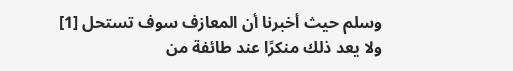وسلم حيث أخبرنا أن المعازف سوف تستحل [1] ولا يعد ذلك منكرًا عند طائفة من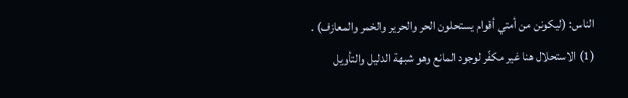الناس: (ليكونن من أمتي أقوام يستحلون الحر والحرير والخمر والمعازف) .
(1) الاستحلال هنا غير مكفّر لوجود المانع وهو شبهة الدليل والتأويل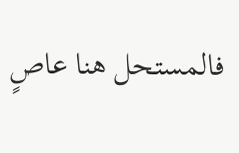فالمستحل هنا عاصٍ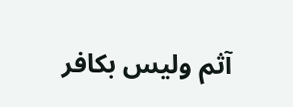آثم وليس بكافر